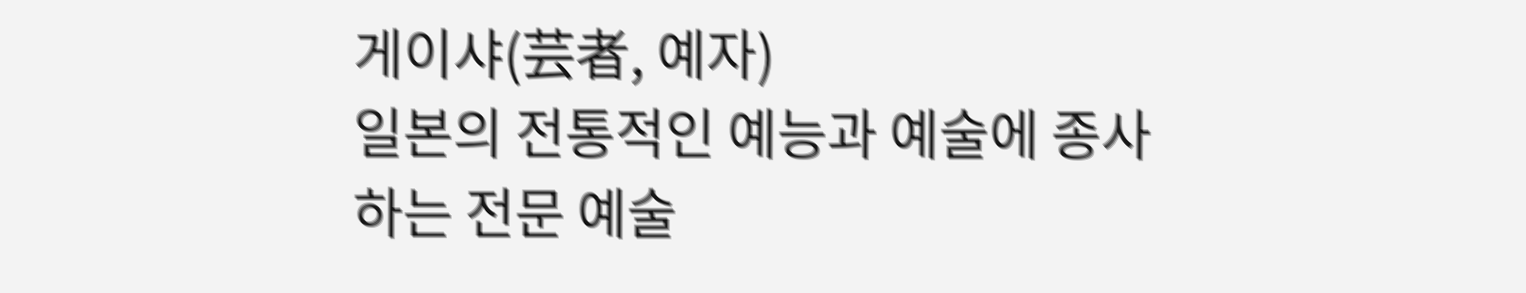게이샤(芸者, 예자)
일본의 전통적인 예능과 예술에 종사하는 전문 예술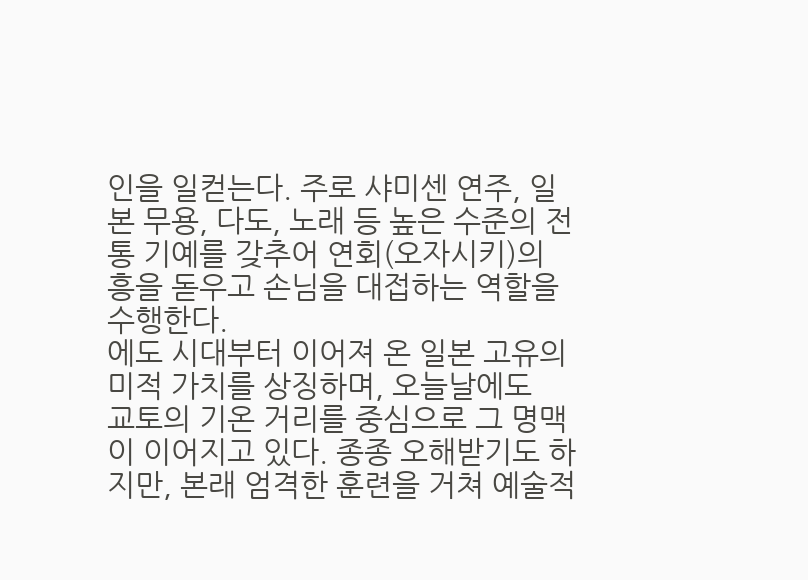인을 일컫는다. 주로 샤미센 연주, 일본 무용, 다도, 노래 등 높은 수준의 전통 기예를 갖추어 연회(오자시키)의 흥을 돋우고 손님을 대접하는 역할을 수행한다.
에도 시대부터 이어져 온 일본 고유의 미적 가치를 상징하며, 오늘날에도
교토의 기온 거리를 중심으로 그 명맥이 이어지고 있다. 종종 오해받기도 하지만, 본래 엄격한 훈련을 거쳐 예술적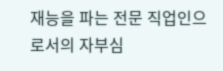재능을 파는 전문 직업인으로서의 자부심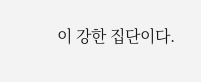이 강한 집단이다.